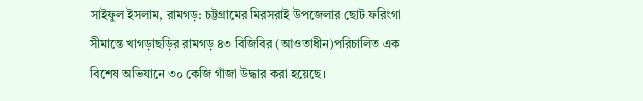সাইফুল ইসলাম, রামগড়: চট্টগ্রামের মিরসরাই উপজেলার ছোট ফরিংগা সীমান্তে খাগড়াছড়ির রামগড় ৪৩ বিজিবির (আওতাধীন)পরিচালিত এক বিশেষ অভিযানে ৩০ কেজি গাঁজা উদ্ধার করা হয়েছে।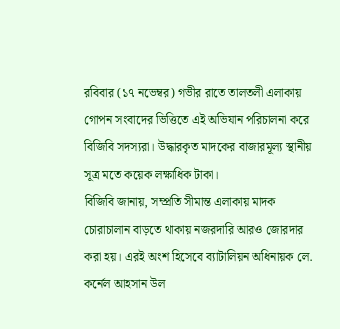রবিবার (১৭ নভেম্বর) গভীর রাতে তালতলী এলাকায় গোপন সংবাদের ভিত্তিতে এই অভিযান পরিচালনা করে বিজিবি সদস্যরা। উদ্ধারকৃত মাদকের বাজারমূল্য স্থানীয় সূত্র মতে কয়েক লক্ষাধিক টাকা।
বিজিবি জানায়, সম্প্রতি সীমান্ত এলাকায় মাদক চোরাচালান বাড়তে থাকায় নজরদারি আরও জোরদার করা হয়। এরই অংশ হিসেবে ব্যাটালিয়ন অধিনায়ক লে. কর্নেল আহসান উল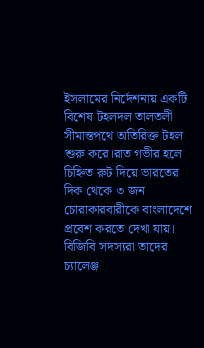ইসলামের নির্দেশনায় একটি বিশেষ টহলদল তালতলী সীমান্তপথে অতিরিক্ত টহল শুরু করে।রাত গভীর হলে চিহ্নিত রুট দিয়ে ভারতের দিক থেকে ৩ জন চোরাকারবারীকে বাংলাদেশে প্রবেশ করতে দেখা যায়। বিজিবি সদস্যরা তাদের চ্যালেঞ্জ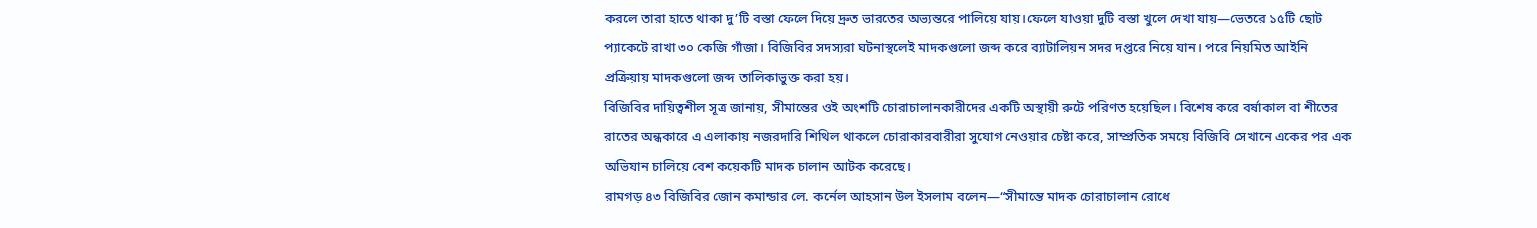করলে তারা হাতে থাকা দু’টি বস্তা ফেলে দিয়ে দ্রুত ভারতের অভ্যন্তরে পালিয়ে যায়।ফেলে যাওয়া দুটি বস্তা খুলে দেখা যায়—ভেতরে ১৫টি ছোট প্যাকেটে রাখা ৩০ কেজি গাঁজা। বিজিবির সদস্যরা ঘটনাস্থলেই মাদকগুলো জব্দ করে ব্যাটালিয়ন সদর দপ্তরে নিয়ে যান। পরে নিয়মিত আইনি প্রক্রিয়ায় মাদকগুলো জব্দ তালিকাভুক্ত করা হয়।
বিজিবির দায়িত্বশীল সূত্র জানায়, সীমান্তের ওই অংশটি চোরাচালানকারীদের একটি অস্থায়ী রুটে পরিণত হয়েছিল। বিশেষ করে বর্ষাকাল বা শীতের রাতের অন্ধকারে এ এলাকায় নজরদারি শিথিল থাকলে চোরাকারবারীরা সুযোগ নেওয়ার চেষ্টা করে, সাম্প্রতিক সময়ে বিজিবি সেখানে একের পর এক অভিযান চালিয়ে বেশ কয়েকটি মাদক চালান আটক করেছে।
রামগড় ৪৩ বিজিবির জোন কমান্ডার লে. কর্নেল আহসান উল ইসলাম বলেন—“সীমান্তে মাদক চোরাচালান রোধে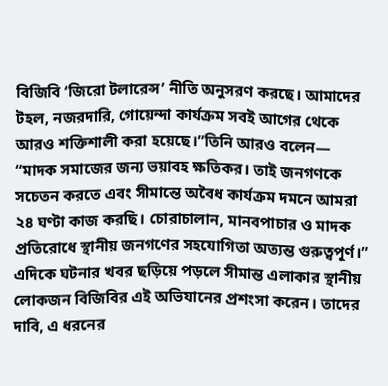বিজিবি ‘জিরো টলারেন্স’ নীতি অনুসরণ করছে। আমাদের টহল, নজরদারি, গোয়েন্দা কার্যক্রম সবই আগের থেকে আরও শক্তিশালী করা হয়েছে।”তিনি আরও বলেন—
“মাদক সমাজের জন্য ভয়াবহ ক্ষতিকর। তাই জনগণকে সচেতন করতে এবং সীমান্তে অবৈধ কার্যক্রম দমনে আমরা ২৪ ঘণ্টা কাজ করছি। চোরাচালান, মানবপাচার ও মাদক প্রতিরোধে স্থানীয় জনগণের সহযোগিতা অত্যন্ত গুরুত্বপূর্ণ।”
এদিকে ঘটনার খবর ছড়িয়ে পড়লে সীমান্ত এলাকার স্থানীয় লোকজন বিজিবির এই অভিযানের প্রশংসা করেন। তাদের দাবি, এ ধরনের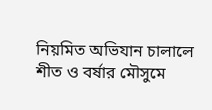নিয়মিত অভিযান চালালে শীত ও বর্ষার মৌসুমে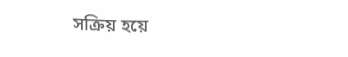সক্রিয় হয়ে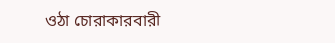ওঠা চোরাকারবারী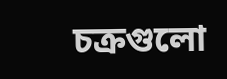চক্রগুলো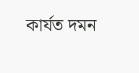কার্যত দমন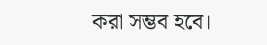করা সম্ভব হবে।